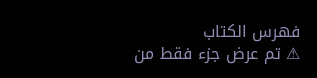فهرس الكتاب
⚠ تم عرض جزء فقط من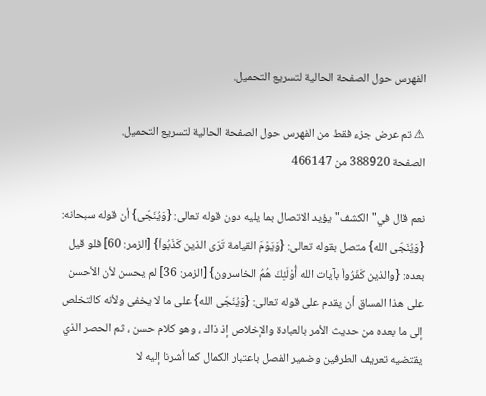الفهرس حول الصفحة الحالية لتسريع التحميل.

⚠ تم عرض جزء فقط من الفهرس حول الصفحة الحالية لتسريع التحميل.
الصفحة 388920 من 466147

نعم قال في"الكشف"يؤيد الاتصال بما يليه دون قوله تعالى: {وَيُنَجّى} أن قوله سبحانه: {وَيُنَجّى الله} متصل بقوله تعالى: {وَيَوْمَ القيامة تَرَى الذين كَذَبُواْ} [الزمر: 60] فلو قيل بعده: {والذين كَفَرُواْ بآيات الله أُوْلَئِكَ هُمُ الخاسرون} [الزمر: 36] لم يحسن لأن الأحسن على هذا المساق أن يقدم على قوله تعالى: {وَيُنَجّى الله} على ما لا يخفى ولأنه كالتخلص إلى ما بعده من حديث الأمر بالعبادة والإخلاص إذ ذاك ، وهو كلام حسن ، ثم الحصر الذي يقتضيه تعريف الطرفين وضمير الفصل باعتبار الكمال كما أشرنا إليه لا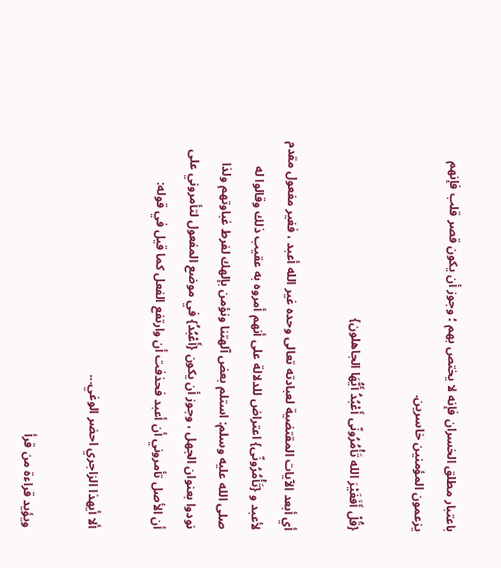باعتبار مطلق الخسران فإنه لا يختص بهم ؛ وجوز أن يكون قصر قلب فإنهم يزعمون المؤمنين خاسرين.

{قُلْ أَفَغَيْرَ الله تَأْمُرُونّى أَعْبُدُ أَيُّهَا الجاهلون}

أي أبعد الآيات المقتضية لعبادته تعالى وحده غير الله أعبد ، فغير مفعول مقدم لأعبد و {تَأْمُرُونّى} اعتراض للدلالة على أنهم أمروه به عقيب ذلك وقالوا له صلى الله عليه وسلم: استلم بعض آلهتنا ونؤمن بإلهك لفرط غباوتهم ولذا نودوا بعنوان الجهل ، وجوز أن يكون {أَعْبُدُ} في موضع المفعول لتأمروني على أن الأصل تأمروني أن أعبد فحذفت أن وارتفع الفعل كما قيل في قوله:

ألا أيهذا الزاجري احضر الوغي...

ويؤيد قراءة من قرأ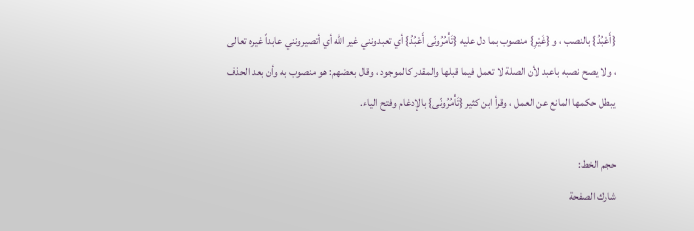{أَعْبُدُ} بالنصب ، و {غَيْرِ} منصوب بما دل عليه {تَأْمُرُونّى أَعْبُدُ} أي تعبدونني غير الله أي أتصيرونني عابداً غيره تعالى ، ولا يصح نصبه باعبد لأن الصلة لا تعمل فيما قبلها والمقدر كالموجود ، وقال بعضهم: هو منصوب به وأن بعد الحذف يبطل حكمها المانع عن العمل ، وقرأ ابن كثير {تَأْمُرُونّى} بالإدغام وفتح الياء.

حجم الخط:
شارك الصفحة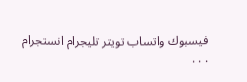فيسبوك واتساب تويتر تليجرام انستجرام
. . .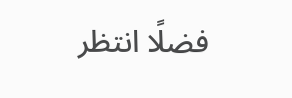فضلًا انتظر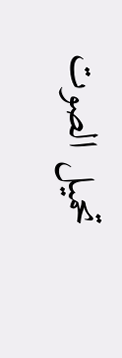تحميل الصوت